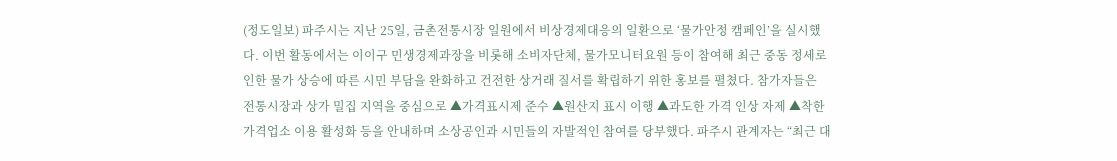(정도일보) 파주시는 지난 25일, 금촌전통시장 일원에서 비상경제대응의 일환으로 ‘물가안정 캠페인’을 실시했다. 이번 활동에서는 이이구 민생경제과장을 비롯해 소비자단체, 물가모니터요원 등이 참여해 최근 중동 정세로 인한 물가 상승에 따른 시민 부담을 완화하고 건전한 상거래 질서를 확립하기 위한 홍보를 펼쳤다. 참가자들은 전통시장과 상가 밀집 지역을 중심으로 ▲가격표시제 준수 ▲원산지 표시 이행 ▲과도한 가격 인상 자제 ▲착한가격업소 이용 활성화 등을 안내하며 소상공인과 시민들의 자발적인 참여를 당부했다. 파주시 관계자는 “최근 대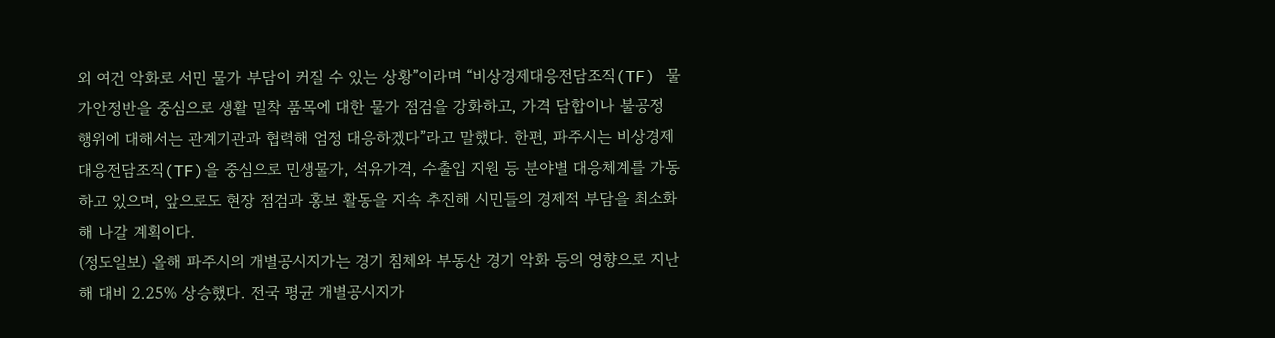외 여건 악화로 서민 물가 부담이 커질 수 있는 상황”이라며 “비상경제대응전담조직(TF) 물가안정반을 중심으로 생활 밀착 품목에 대한 물가 점검을 강화하고, 가격 담합이나 불공정 행위에 대해서는 관계기관과 협력해 엄정 대응하겠다”라고 말했다. 한편, 파주시는 비상경제대응전담조직(TF)을 중심으로 민생물가, 석유가격, 수출입 지원 등 분야별 대응체계를 가동하고 있으며, 앞으로도 현장 점검과 홍보 활동을 지속 추진해 시민들의 경제적 부담을 최소화해 나갈 계획이다.
(정도일보) 올해 파주시의 개별공시지가는 경기 침체와 부동산 경기 악화 등의 영향으로 지난해 대비 2.25% 상승했다. 전국 평균 개별공시지가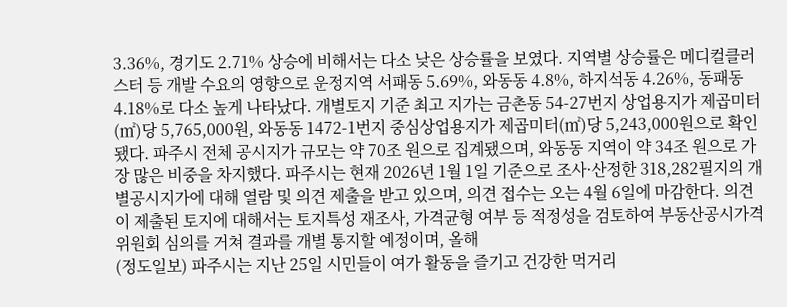3.36%, 경기도 2.71% 상승에 비해서는 다소 낮은 상승률을 보였다. 지역별 상승률은 메디컬클러스터 등 개발 수요의 영향으로 운정지역 서패동 5.69%, 와동동 4.8%, 하지석동 4.26%, 동패동 4.18%로 다소 높게 나타났다. 개별토지 기준 최고 지가는 금촌동 54-27번지 상업용지가 제곱미터(㎡)당 5,765,000원, 와동동 1472-1번지 중심상업용지가 제곱미터(㎡)당 5,243,000원으로 확인됐다. 파주시 전체 공시지가 규모는 약 70조 원으로 집계됐으며, 와동동 지역이 약 34조 원으로 가장 많은 비중을 차지했다. 파주시는 현재 2026년 1월 1일 기준으로 조사·산정한 318,282필지의 개별공시지가에 대해 열람 및 의견 제출을 받고 있으며, 의견 접수는 오는 4월 6일에 마감한다. 의견이 제출된 토지에 대해서는 토지특성 재조사, 가격균형 여부 등 적정성을 검토하여 부동산공시가격위원회 심의를 거쳐 결과를 개별 통지할 예정이며, 올해
(정도일보) 파주시는 지난 25일 시민들이 여가 활동을 즐기고 건강한 먹거리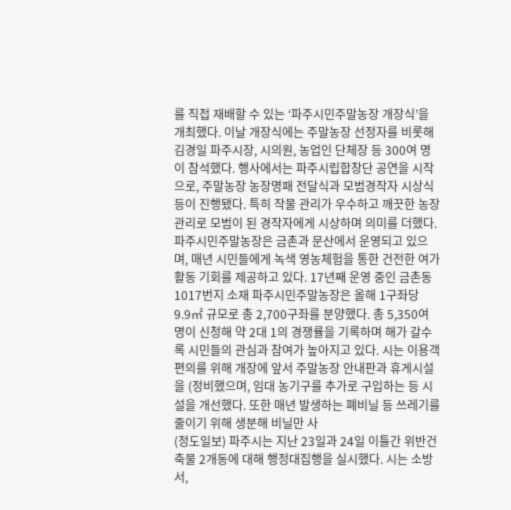를 직접 재배할 수 있는 ‘파주시민주말농장 개장식’을 개최했다. 이날 개장식에는 주말농장 선정자를 비롯해 김경일 파주시장, 시의원, 농업인 단체장 등 300여 명이 참석했다. 행사에서는 파주시립합창단 공연을 시작으로, 주말농장 농장명패 전달식과 모범경작자 시상식 등이 진행됐다. 특히 작물 관리가 우수하고 깨끗한 농장 관리로 모범이 된 경작자에게 시상하며 의미를 더했다. 파주시민주말농장은 금촌과 문산에서 운영되고 있으며, 매년 시민들에게 녹색 영농체험을 통한 건전한 여가활동 기회를 제공하고 있다. 17년째 운영 중인 금촌동 1017번지 소재 파주시민주말농장은 올해 1구좌당 9.9㎡ 규모로 총 2,700구좌를 분양했다. 총 5,350여 명이 신청해 약 2대 1의 경쟁률을 기록하며 해가 갈수록 시민들의 관심과 참여가 높아지고 있다. 시는 이용객 편의를 위해 개장에 앞서 주말농장 안내판과 휴게시설을 (정비했으며, 임대 농기구를 추가로 구입하는 등 시설을 개선했다. 또한 매년 발생하는 폐비닐 등 쓰레기를 줄이기 위해 생분해 비닐만 사
(정도일보) 파주시는 지난 23일과 24일 이틀간 위반건축물 2개동에 대해 행정대집행을 실시했다. 시는 소방서,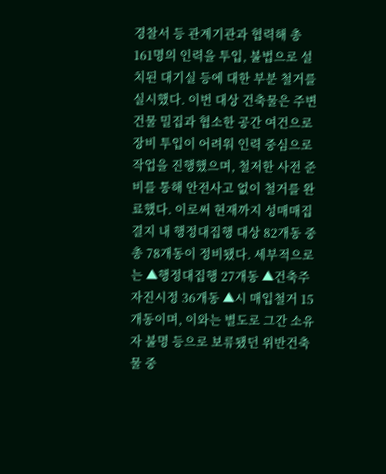경찰서 등 관계기관과 협력해 총 161명의 인력을 투입, 불법으로 설치된 대기실 등에 대한 부분 철거를 실시했다. 이번 대상 건축물은 주변 건물 밀집과 협소한 공간 여건으로 장비 투입이 어려워 인력 중심으로 작업을 진행했으며, 철저한 사전 준비를 통해 안전사고 없이 철거를 완료했다. 이로써 현재까지 성매매집결지 내 행정대집행 대상 82개동 중 총 78개동이 정비됐다. 세부적으로는 ▲행정대집행 27개동 ▲건축주 자진시정 36개동 ▲시 매입철거 15개동이며, 이와는 별도로 그간 소유자 불명 등으로 보류됐던 위반건축물 중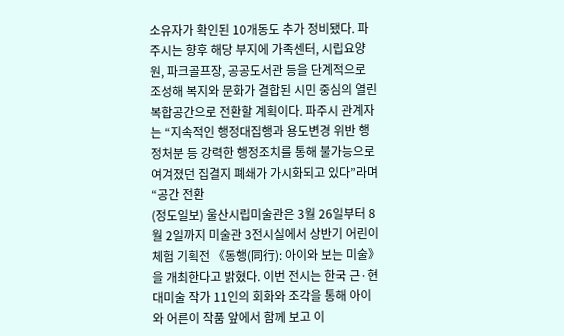소유자가 확인된 10개동도 추가 정비됐다. 파주시는 향후 해당 부지에 가족센터, 시립요양원, 파크골프장, 공공도서관 등을 단계적으로 조성해 복지와 문화가 결합된 시민 중심의 열린 복합공간으로 전환할 계획이다. 파주시 관계자는 “지속적인 행정대집행과 용도변경 위반 행정처분 등 강력한 행정조치를 통해 불가능으로 여겨졌던 집결지 폐쇄가 가시화되고 있다”라며 “공간 전환
(정도일보) 울산시립미술관은 3월 26일부터 8월 2일까지 미술관 3전시실에서 상반기 어린이 체험 기획전 《동행(同行): 아이와 보는 미술》을 개최한다고 밝혔다. 이번 전시는 한국 근·현대미술 작가 11인의 회화와 조각을 통해 아이와 어른이 작품 앞에서 함께 보고 이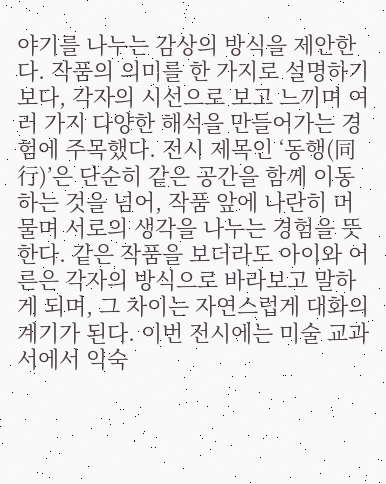야기를 나누는 감상의 방식을 제안한다. 작품의 의미를 한 가지로 설명하기보다, 각자의 시선으로 보고 느끼며 여러 가지 다양한 해석을 만들어가는 경험에 주목했다. 전시 제목인 ‘동행(同行)’은 단순히 같은 공간을 함께 이동하는 것을 넘어, 작품 앞에 나란히 머물며 서로의 생각을 나누는 경험을 뜻한다. 같은 작품을 보더라도 아이와 어른은 각자의 방식으로 바라보고 말하게 되며, 그 차이는 자연스럽게 대화의 계기가 된다. 이번 전시에는 미술 교과서에서 익숙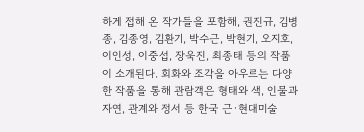하게 접해 온 작가들을 포함해, 권진규, 김병종, 김종영, 김환기, 박수근, 박현기, 오지호, 이인성, 이중섭, 장욱진, 최종태 등의 작품이 소개된다. 회화와 조각을 아우르는 다양한 작품을 통해 관람객은 형태와 색, 인물과 자연, 관계와 정서 등 한국 근·현대미술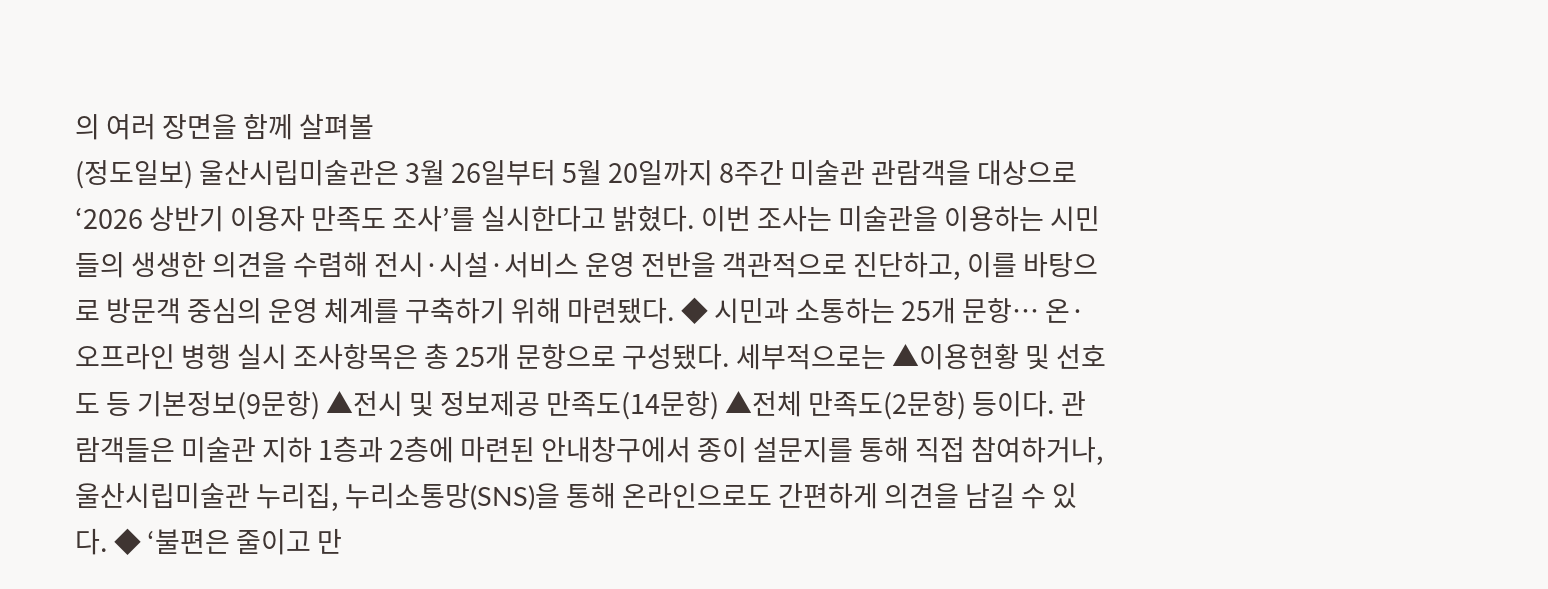의 여러 장면을 함께 살펴볼
(정도일보) 울산시립미술관은 3월 26일부터 5월 20일까지 8주간 미술관 관람객을 대상으로 ‘2026 상반기 이용자 만족도 조사’를 실시한다고 밝혔다. 이번 조사는 미술관을 이용하는 시민들의 생생한 의견을 수렴해 전시·시설·서비스 운영 전반을 객관적으로 진단하고, 이를 바탕으로 방문객 중심의 운영 체계를 구축하기 위해 마련됐다. ◆ 시민과 소통하는 25개 문항… 온·오프라인 병행 실시 조사항목은 총 25개 문항으로 구성됐다. 세부적으로는 ▲이용현황 및 선호도 등 기본정보(9문항) ▲전시 및 정보제공 만족도(14문항) ▲전체 만족도(2문항) 등이다. 관람객들은 미술관 지하 1층과 2층에 마련된 안내창구에서 종이 설문지를 통해 직접 참여하거나, 울산시립미술관 누리집, 누리소통망(SNS)을 통해 온라인으로도 간편하게 의견을 남길 수 있다. ◆ ‘불편은 줄이고 만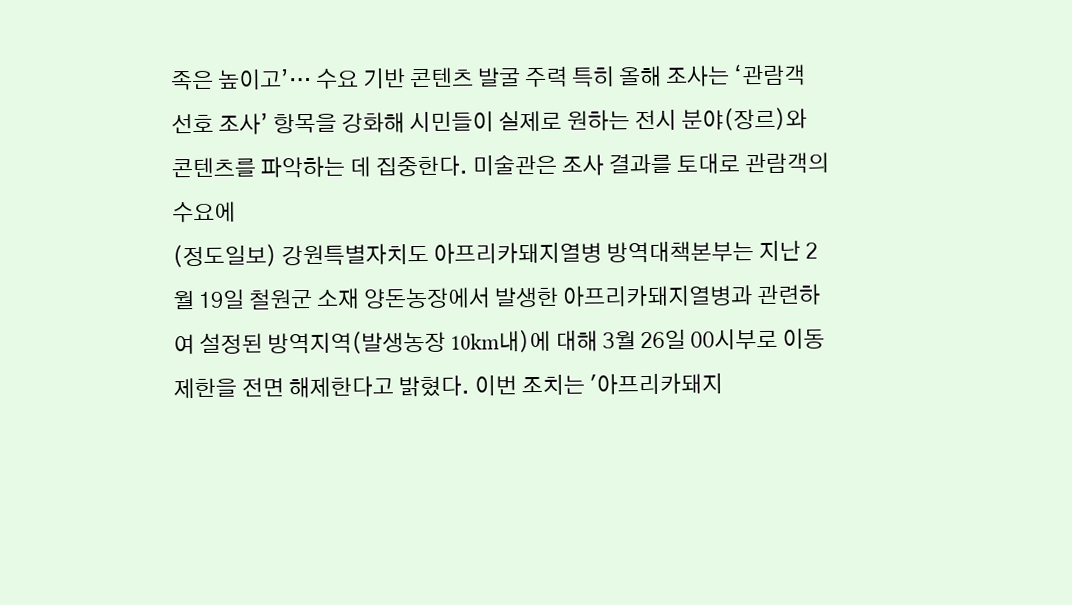족은 높이고’… 수요 기반 콘텐츠 발굴 주력 특히 올해 조사는 ‘관람객 선호 조사’ 항목을 강화해 시민들이 실제로 원하는 전시 분야(장르)와 콘텐츠를 파악하는 데 집중한다. 미술관은 조사 결과를 토대로 관람객의 수요에
(정도일보) 강원특별자치도 아프리카돼지열병 방역대책본부는 지난 2월 19일 철원군 소재 양돈농장에서 발생한 아프리카돼지열병과 관련하여 설정된 방역지역(발생농장 10km내)에 대해 3월 26일 00시부로 이동제한을 전면 해제한다고 밝혔다. 이번 조치는 '아프리카돼지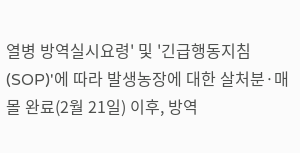열병 방역실시요령' 및 '긴급행동지침(SOP)'에 따라 발생농장에 대한 살처분·매몰 완료(2월 21일) 이후, 방역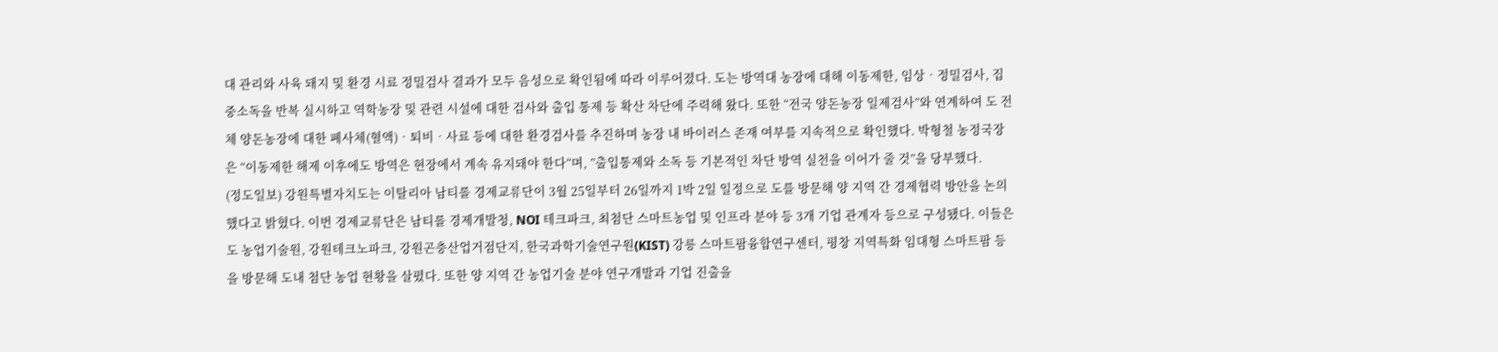대 관리와 사육 돼지 및 환경 시료 정밀검사 결과가 모두 음성으로 확인됨에 따라 이루어졌다. 도는 방역대 농장에 대해 이동제한, 임상‧정밀검사, 집중소독을 반복 실시하고 역학농장 및 관련 시설에 대한 검사와 출입 통제 등 확산 차단에 주력해 왔다. 또한 “전국 양돈농장 일제검사”와 연계하여 도 전체 양돈농장에 대한 폐사체(혈액)‧퇴비‧사료 등에 대한 환경검사를 추진하며 농장 내 바이러스 존재 여부를 지속적으로 확인했다. 박형철 농정국장은 “이동제한 해제 이후에도 방역은 현장에서 계속 유지돼야 한다“며, ”출입통제와 소독 등 기본적인 차단 방역 실천을 이어가 줄 것”을 당부했다.
(정도일보) 강원특별자치도는 이탈리아 남티롤 경제교류단이 3월 25일부터 26일까지 1박 2일 일정으로 도를 방문해 양 지역 간 경제협력 방안을 논의했다고 밝혔다. 이번 경제교류단은 남티롤 경제개발청, NOI 테크파크, 최첨단 스마트농업 및 인프라 분야 등 3개 기업 관계자 등으로 구성됐다. 이들은 도 농업기술원, 강원테크노파크, 강원곤충산업거점단지, 한국과학기술연구원(KIST) 강릉 스마트팜융합연구센터, 평창 지역특화 임대형 스마트팜 등을 방문해 도내 첨단 농업 현황을 살폈다. 또한 양 지역 간 농업기술 분야 연구개발과 기업 진출을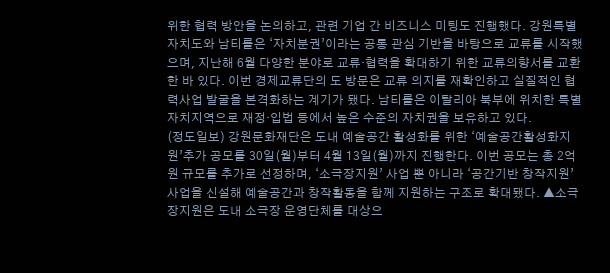위한 협력 방안을 논의하고, 관련 기업 간 비즈니스 미팅도 진행했다. 강원특별자치도와 남티롤은 ‘자치분권’이라는 공통 관심 기반을 바탕으로 교류를 시작했으며, 지난해 6월 다양한 분야로 교류‧협력을 확대하기 위한 교류의향서를 교환한 바 있다. 이번 경제교류단의 도 방문은 교류 의지를 재확인하고 실질적인 협력사업 발굴을 본격화하는 계기가 됐다. 남티롤은 이탈리아 북부에 위치한 특별자치지역으로 재정·입법 등에서 높은 수준의 자치권을 보유하고 있다.
(정도일보) 강원문화재단은 도내 예술공간 활성화를 위한 ‘예술공간활성화지원’추가 공모를 30일(월)부터 4월 13일(월)까지 진행한다. 이번 공모는 총 2억 원 규모를 추가로 선정하며, ‘소극장지원’ 사업 뿐 아니라 ‘공간기반 창작지원’사업을 신설해 예술공간과 창작활동을 함께 지원하는 구조로 확대됐다. ▲소극장지원은 도내 소극장 운영단체를 대상으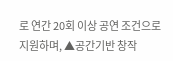로 연간 20회 이상 공연 조건으로 지원하며, ▲공간기반 창작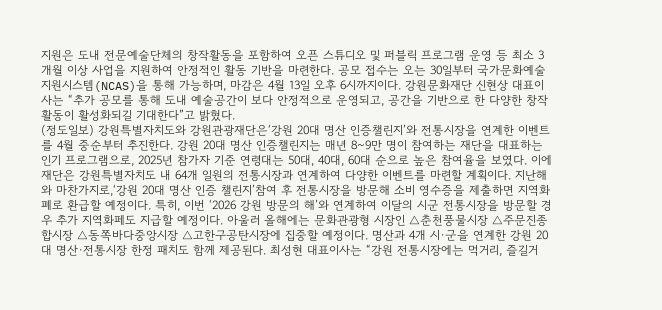지원은 도내 전문예술단체의 창작활동을 포함하여 오픈 스튜디오 및 퍼블릭 프로그램 운영 등 최소 3개월 이상 사업을 지원하여 안정적인 활동 기반을 마련한다. 공모 접수는 오는 30일부터 국가문화예술지원시스템(NCAS)을 통해 가능하며, 마감은 4월 13일 오후 6시까지이다. 강원문화재단 신현상 대표이사는 “추가 공모를 통해 도내 예술공간이 보다 안정적으로 운영되고, 공간을 기반으로 한 다양한 창작활동이 활성화되길 기대한다”고 밝혔다.
(정도일보) 강원특별자치도와 강원관광재단은‘강원 20대 명산 인증챌린지’와 전통시장을 연계한 이벤트를 4월 중순부터 추진한다. 강원 20대 명산 인증챌린지는 매년 8~9만 명이 참여하는 재단을 대표하는 인기 프로그램으로, 2025년 참가자 기준 연령대는 50대, 40대, 60대 순으로 높은 참여율을 보였다. 이에 재단은 강원특별자치도 내 64개 일원의 전통시장과 연계하여 다양한 이벤트를 마련할 계획이다. 지난해와 마찬가지로,‘강원 20대 명산 인증 챌린지’참여 후 전통시장을 방문해 소비 영수증을 제출하면 지역화폐로 환급할 예정이다. 특히, 이번 ‘2026 강원 방문의 해’와 연계하여 이달의 시군 전통시장을 방문할 경우 추가 지역화페도 지급할 예정이다. 아울러 올해에는 문화관광형 시장인 △춘천풍물시장 △주문진종합시장 △동쪽바다중앙시장 △고한구공탄시장에 집중할 예정이다. 명산과 4개 시·군을 연계한 강원 20대 명산·전통시장 한정 패치도 함께 제공된다. 최성현 대표이사는 “강원 전통시장에는 먹거리, 즐길거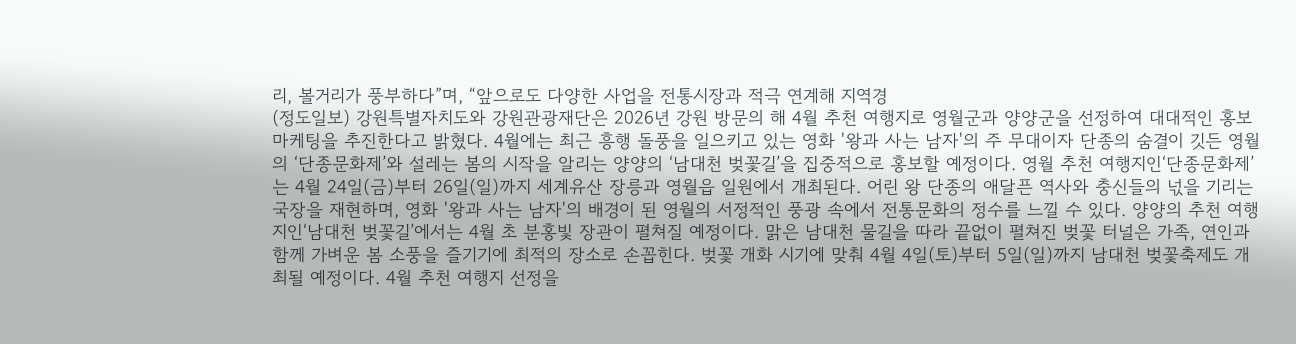리, 볼거리가 풍부하다”며, “앞으로도 다양한 사업을 전통시장과 적극 연계해 지역경
(정도일보) 강원특별자치도와 강원관광재단은 2026년 강원 방문의 해 4월 추천 여행지로 영월군과 양양군을 선정하여 대대적인 홍보마케팅을 추진한다고 밝혔다. 4월에는 최근 흥행 돌풍을 일으키고 있는 영화 '왕과 사는 남자'의 주 무대이자 단종의 숨결이 깃든 영월의 ‘단종문화제’와 설레는 봄의 시작을 알리는 양양의 ‘남대천 벚꽃길’을 집중적으로 홍보할 예정이다. 영월 추천 여행지인‘단종문화제’는 4월 24일(금)부터 26일(일)까지 세계유산 장릉과 영월읍 일원에서 개최된다. 어린 왕 단종의 애달픈 역사와 충신들의 넋을 기리는 국장을 재현하며, 영화 '왕과 사는 남자'의 배경이 된 영월의 서정적인 풍광 속에서 전통문화의 정수를 느낄 수 있다. 양양의 추천 여행지인‘남대천 벚꽃길’에서는 4월 초 분홍빛 장관이 펼쳐질 예정이다. 맑은 남대천 물길을 따라 끝없이 펼쳐진 벚꽃 터널은 가족, 연인과 함께 가벼운 봄 소풍을 즐기기에 최적의 장소로 손꼽힌다. 벚꽃 개화 시기에 맞춰 4월 4일(토)부터 5일(일)까지 남대천 벚꽃축제도 개최될 예정이다. 4월 추천 여행지 선정을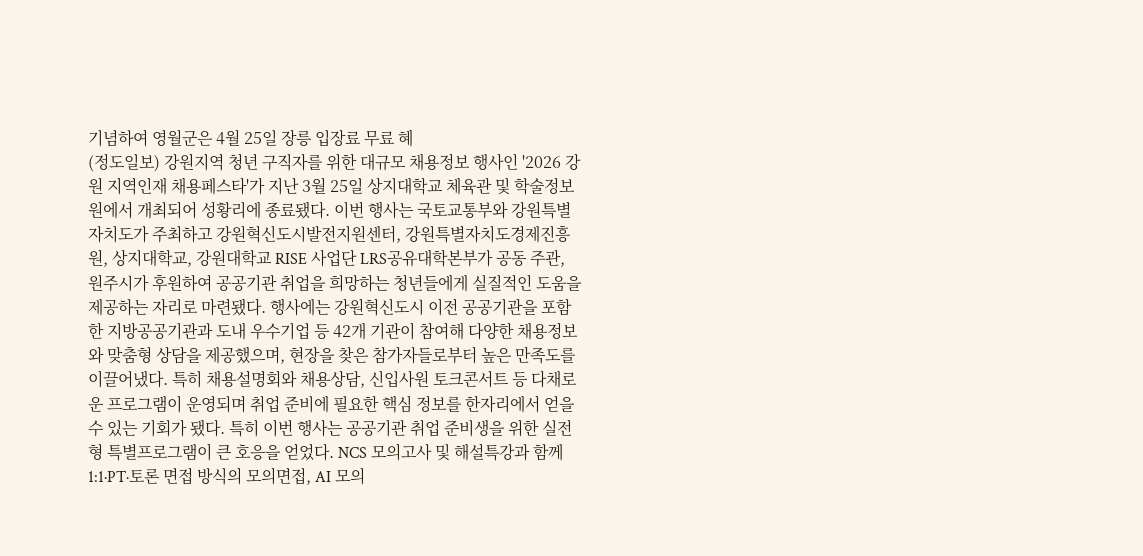기념하여 영월군은 4월 25일 장릉 입장료 무료 혜
(정도일보) 강원지역 청년 구직자를 위한 대규모 채용정보 행사인 '2026 강원 지역인재 채용페스타'가 지난 3월 25일 상지대학교 체육관 및 학술정보원에서 개최되어 성황리에 종료됐다. 이번 행사는 국토교통부와 강원특별자치도가 주최하고 강원혁신도시발전지원센터, 강원특별자치도경제진흥원, 상지대학교, 강원대학교 RISE 사업단 LRS공유대학본부가 공동 주관, 원주시가 후원하여 공공기관 취업을 희망하는 청년들에게 실질적인 도움을 제공하는 자리로 마련됐다. 행사에는 강원혁신도시 이전 공공기관을 포함한 지방공공기관과 도내 우수기업 등 42개 기관이 참여해 다양한 채용정보와 맞춤형 상담을 제공했으며, 현장을 찾은 참가자들로부터 높은 만족도를 이끌어냈다. 특히 채용설명회와 채용상담, 신입사원 토크콘서트 등 다채로운 프로그램이 운영되며 취업 준비에 필요한 핵심 정보를 한자리에서 얻을 수 있는 기회가 됐다. 특히 이번 행사는 공공기관 취업 준비생을 위한 실전형 특별프로그램이 큰 호응을 얻었다. NCS 모의고사 및 해설특강과 함께 1:1·PT·토론 면접 방식의 모의면접, AI 모의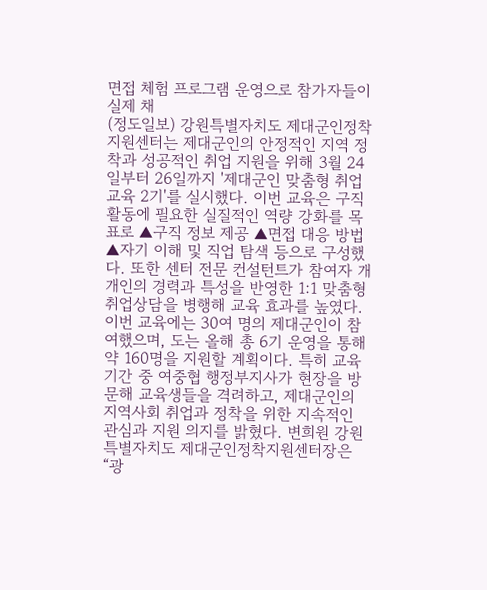면접 체험 프로그램 운영으로 참가자들이 실제 채
(정도일보) 강원특별자치도 제대군인정착지원센터는 제대군인의 안정적인 지역 정착과 성공적인 취업 지원을 위해 3월 24일부터 26일까지 '제대군인 맞춤형 취업교육 2기'를 실시했다. 이번 교육은 구직활동에 필요한 실질적인 역량 강화를 목표로 ▲구직 정보 제공 ▲면접 대응 방법 ▲자기 이해 및 직업 탐색 등으로 구성했다. 또한 센터 전문 컨설턴트가 참여자 개개인의 경력과 특성을 반영한 1:1 맞춤형 취업상담을 병행해 교육 효과를 높였다. 이번 교육에는 30여 명의 제대군인이 참여했으며, 도는 올해 총 6기 운영을 통해 약 160명을 지원할 계획이다. 특히 교육 기간 중 여중협 행정부지사가 현장을 방문해 교육생들을 격려하고, 제대군인의 지역사회 취업과 정착을 위한 지속적인 관심과 지원 의지를 밝혔다. 변희원 강원특별자치도 제대군인정착지원센터장은 “광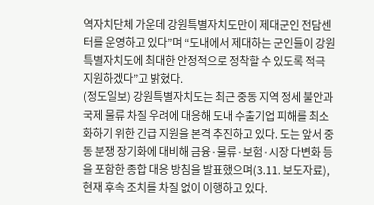역자치단체 가운데 강원특별자치도만이 제대군인 전담센터를 운영하고 있다”며 “도내에서 제대하는 군인들이 강원특별자치도에 최대한 안정적으로 정착할 수 있도록 적극 지원하겠다”고 밝혔다.
(정도일보) 강원특별자치도는 최근 중동 지역 정세 불안과 국제 물류 차질 우려에 대응해 도내 수출기업 피해를 최소화하기 위한 긴급 지원을 본격 추진하고 있다. 도는 앞서 중동 분쟁 장기화에 대비해 금융·물류·보험·시장 다변화 등을 포함한 종합 대응 방침을 발표했으며(3.11. 보도자료), 현재 후속 조치를 차질 없이 이행하고 있다.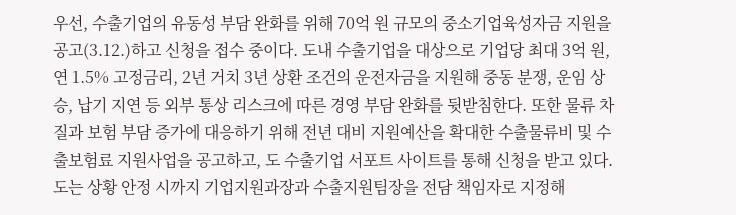우선, 수출기업의 유동성 부담 완화를 위해 70억 원 규모의 중소기업육성자금 지원을 공고(3.12.)하고 신청을 접수 중이다. 도내 수출기업을 대상으로 기업당 최대 3억 원, 연 1.5% 고정금리, 2년 거치 3년 상환 조건의 운전자금을 지원해 중동 분쟁, 운임 상승, 납기 지연 등 외부 통상 리스크에 따른 경영 부담 완화를 뒷받침한다. 또한 물류 차질과 보험 부담 증가에 대응하기 위해 전년 대비 지원예산을 확대한 수출물류비 및 수출보험료 지원사업을 공고하고, 도 수출기업 서포트 사이트를 통해 신청을 받고 있다. 도는 상황 안정 시까지 기업지원과장과 수출지원팀장을 전담 책임자로 지정해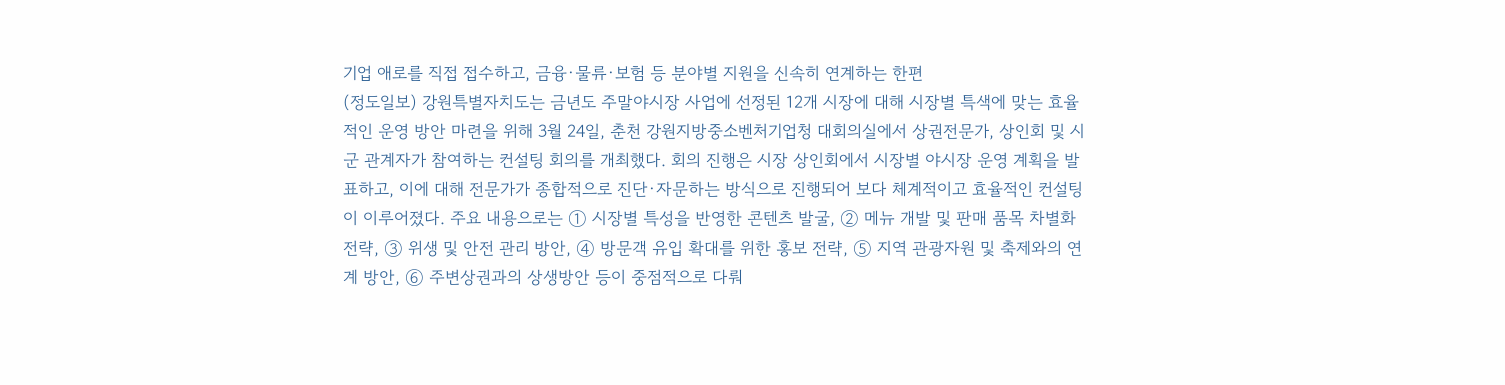기업 애로를 직접 접수하고, 금융·물류·보험 등 분야별 지원을 신속히 연계하는 한편
(정도일보) 강원특별자치도는 금년도 주말야시장 사업에 선정된 12개 시장에 대해 시장별 특색에 맞는 효율적인 운영 방안 마련을 위해 3월 24일, 춘천 강원지방중소벤처기업청 대회의실에서 상권전문가, 상인회 및 시군 관계자가 참여하는 컨설팅 회의를 개최했다. 회의 진행은 시장 상인회에서 시장별 야시장 운영 계획을 발표하고, 이에 대해 전문가가 종합적으로 진단·자문하는 방식으로 진행되어 보다 체계적이고 효율적인 컨설팅이 이루어졌다. 주요 내용으로는 ① 시장별 특성을 반영한 콘텐츠 발굴, ② 메뉴 개발 및 판매 품목 차별화 전략, ③ 위생 및 안전 관리 방안, ④ 방문객 유입 확대를 위한 홍보 전략, ⑤ 지역 관광자원 및 축제와의 연계 방안, ⑥ 주변상권과의 상생방안 등이 중점적으로 다뤄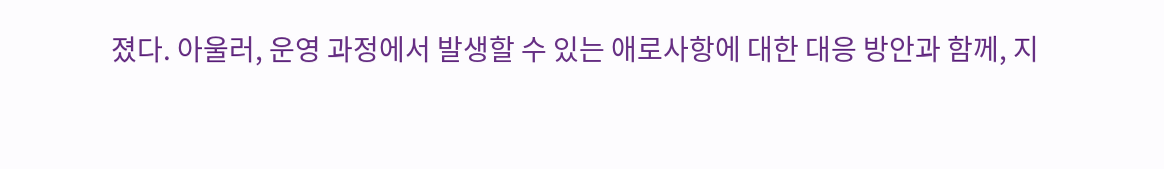졌다. 아울러, 운영 과정에서 발생할 수 있는 애로사항에 대한 대응 방안과 함께, 지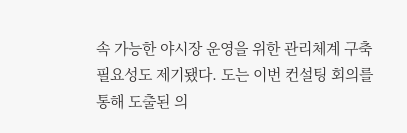속 가능한 야시장 운영을 위한 관리체계 구축 필요성도 제기됐다. 도는 이번 컨설팅 회의를 통해 도출된 의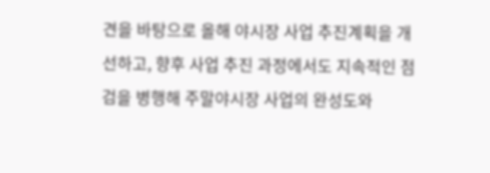견을 바탕으로 올해 야시장 사업 추진계획을 개선하고, 향후 사업 추진 과정에서도 지속적인 점검을 병행해 주말야시장 사업의 완성도와